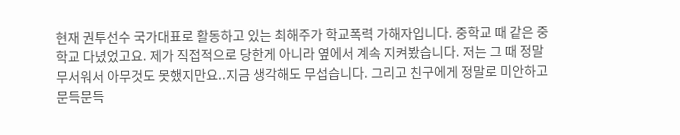현재 권투선수 국가대표로 활동하고 있는 최해주가 학교폭력 가해자입니다. 중학교 때 같은 중학교 다녔었고요. 제가 직접적으로 당한게 아니라 옆에서 계속 지켜봤습니다. 저는 그 때 정말 무서워서 아무것도 못했지만요..지금 생각해도 무섭습니다. 그리고 친구에게 정말로 미안하고 문득문득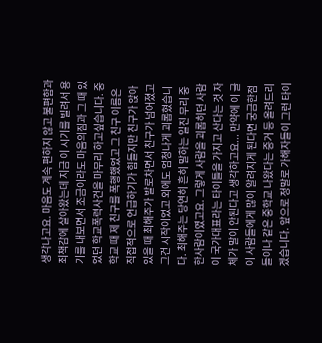생각나고요. 마음도 계속 편하지 않고 불편함과 죄책감에 살아왔는데 지금 이 시기를 빌려서 용기를 내보면서 조금이라도 마음의짐과 그 때 있었던 학교폭력사건을 마무리 하고싶습니다. 중학교 때 제 친구를 폭행했었고 그 친구 이름은 직접적으로 언급하기가 힘들지만 친구가 앉아있을 때 최해주가 발로차면서 친구가 넘어졌고 그건 시작이었고 외에도 엄청나게 괴롭혔습니다. 최해주는 당연히 흔히 말하는 일진 무리 중 한사람이였고요. 그렇게 사람을 괴롭히던 사람이 국가대표라는 타이틀을 가지고 산다는 것 자체가 말이 안된다고 생각하고요... 만약에 이 글이 사람들에게 많이 알려지게 된다면 궁금한점들이나 같은 중학교 나왔다는 증거 등 올려드리겠습니다. 앞으로 정말로 가해자들이 그런 타이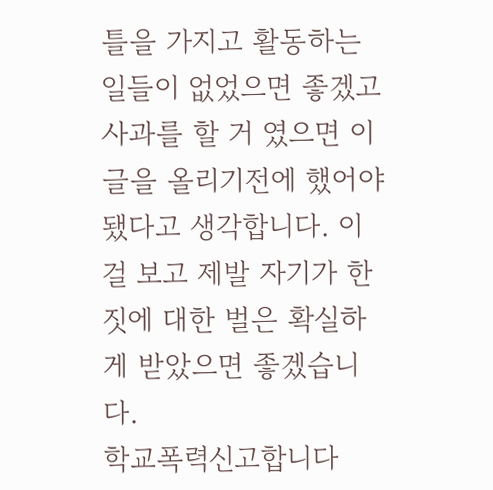틀을 가지고 활동하는 일들이 없었으면 좋겠고 사과를 할 거 였으면 이 글을 올리기전에 했어야 됐다고 생각합니다. 이걸 보고 제발 자기가 한짓에 대한 벌은 확실하게 받았으면 좋겠습니다.
학교폭력신고합니다